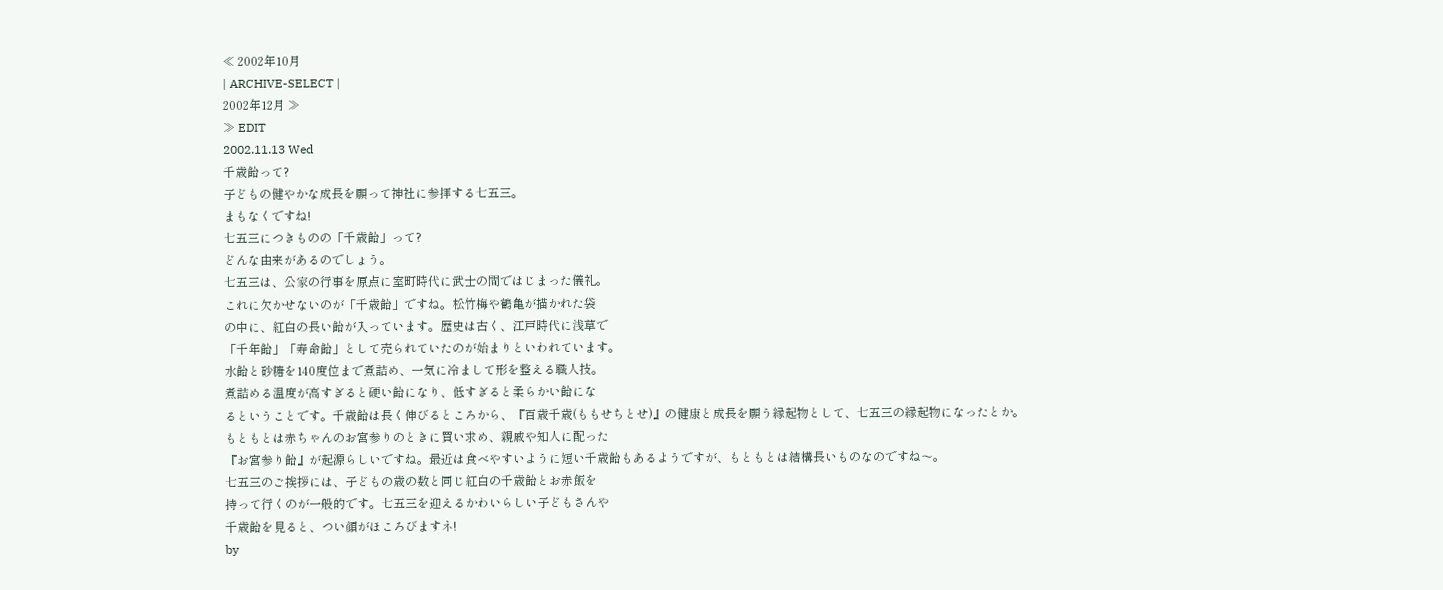≪ 2002年10月
| ARCHIVE-SELECT |
2002年12月 ≫
≫ EDIT
2002.11.13 Wed
千歳飴って?
子どもの健やかな成長を願って神社に参拝する七五三。
まもなくですね!
七五三につきものの「千歳飴」って?
どんな由来があるのでしょう。
七五三は、公家の行事を原点に室町時代に武士の間ではじまった儀礼。
これに欠かせないのが「千歳飴」ですね。松竹梅や鶴亀が描かれた袋
の中に、紅白の長い飴が入っています。歴史は古く、江戸時代に浅草で
「千年飴」「寿命飴」として売られていたのが始まりといわれています。
水飴と砂糖を140度位まで煮詰め、一気に冷まして形を整える職人技。
煮詰める温度が高すぎると硬い飴になり、低すぎると柔らかい飴にな
るということです。千歳飴は長く伸びるところから、『百歳千歳(ももせちとせ)』の健康と成長を願う縁起物として、七五三の縁起物になったとか。
もともとは赤ちゃんのお宮参りのときに買い求め、親戚や知人に配った
『お宮参り飴』が起源らしいですね。最近は食べやすいように短い千歳飴もあるようですが、もともとは結構長いものなのですね〜。
七五三のご挨拶には、子どもの歳の数と同じ紅白の千歳飴とお赤飯を
持って行くのが一般的です。七五三を迎えるかわいらしい子どもさんや
千歳飴を見ると、つい顔がほころびますネ!
by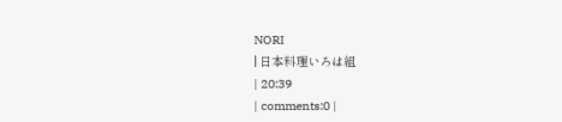NORI
| 日本料理いろは組
| 20:39
| comments:0 |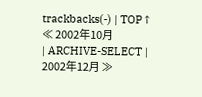trackbacks(-) | TOP↑
≪ 2002年10月
| ARCHIVE-SELECT |
2002年12月 ≫